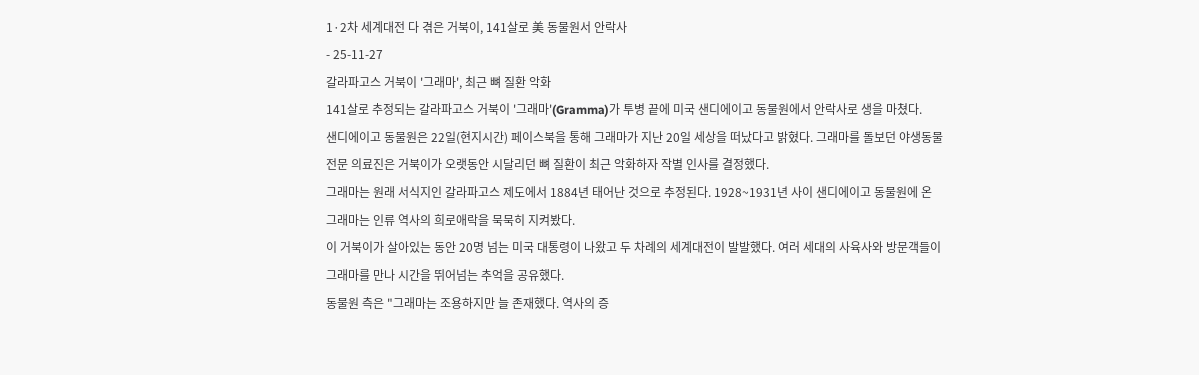1·2차 세계대전 다 겪은 거북이, 141살로 美 동물원서 안락사
- 25-11-27
갈라파고스 거북이 '그래마', 최근 뼈 질환 악화
141살로 추정되는 갈라파고스 거북이 '그래마'(Gramma)가 투병 끝에 미국 샌디에이고 동물원에서 안락사로 생을 마쳤다.
샌디에이고 동물원은 22일(현지시간) 페이스북을 통해 그래마가 지난 20일 세상을 떠났다고 밝혔다. 그래마를 돌보던 야생동물 전문 의료진은 거북이가 오랫동안 시달리던 뼈 질환이 최근 악화하자 작별 인사를 결정했다.
그래마는 원래 서식지인 갈라파고스 제도에서 1884년 태어난 것으로 추정된다. 1928~1931년 사이 샌디에이고 동물원에 온 그래마는 인류 역사의 희로애락을 묵묵히 지켜봤다.
이 거북이가 살아있는 동안 20명 넘는 미국 대통령이 나왔고 두 차례의 세계대전이 발발했다. 여러 세대의 사육사와 방문객들이 그래마를 만나 시간을 뛰어넘는 추억을 공유했다.
동물원 측은 "그래마는 조용하지만 늘 존재했다. 역사의 증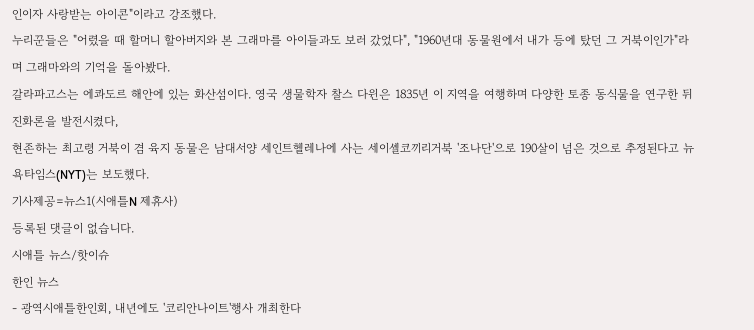인이자 사랑받는 아이콘"이라고 강조했다.
누리꾼들은 "어렸을 때 할머니 할아버지와 본 그래마를 아이들과도 보러 갔었다", "1960년대 동물원에서 내가 등에 탔던 그 거북이인가"라며 그래마와의 기억을 돌아봤다.
갈라파고스는 에콰도르 해안에 있는 화산섬이다. 영국 생물학자 찰스 다윈은 1835년 이 지역을 여행하며 다양한 토종 동식물을 연구한 뒤 진화론을 발전시켰다,
현존하는 최고령 거북이 겸 육지 동물은 남대서양 세인트헬레나에 사는 세이셸코끼리거북 '조나단'으로 190살이 넘은 것으로 추정된다고 뉴욕타임스(NYT)는 보도했다.
기사제공=뉴스1(시애틀N 제휴사)
등록된 댓글이 없습니다.
시애틀 뉴스/핫이슈
한인 뉴스
- 광역시애틀한인회, 내년에도 '코리안나이트'행사 개최한다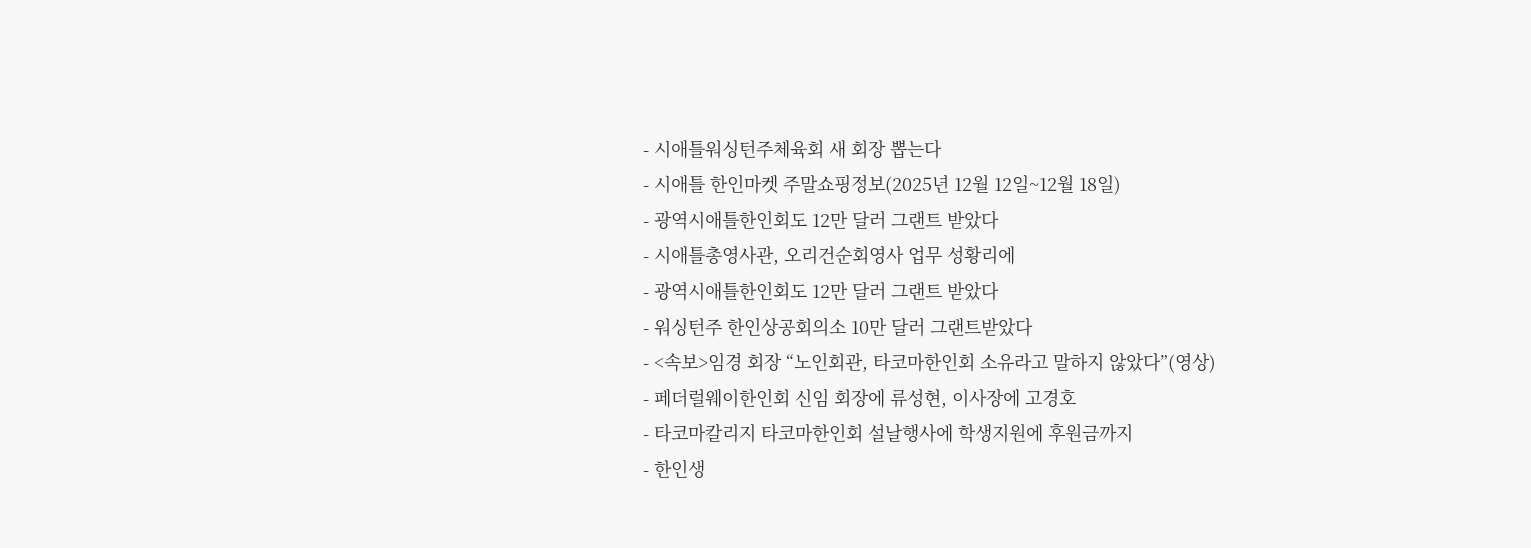- 시애틀워싱턴주체육회 새 회장 뽑는다
- 시애틀 한인마켓 주말쇼핑정보(2025년 12월 12일~12월 18일)
- 광역시애틀한인회도 12만 달러 그랜트 받았다
- 시애틀총영사관, 오리건순회영사 업무 성황리에
- 광역시애틀한인회도 12만 달러 그랜트 받았다
- 워싱턴주 한인상공회의소 10만 달러 그랜트받았다
- <속보>임경 회장 “노인회관, 타코마한인회 소유라고 말하지 않았다”(영상)
- 페더럴웨이한인회 신임 회장에 류성현, 이사장에 고경호
- 타코마칼리지 타코마한인회 설날행사에 학생지원에 후원금까지
- 한인생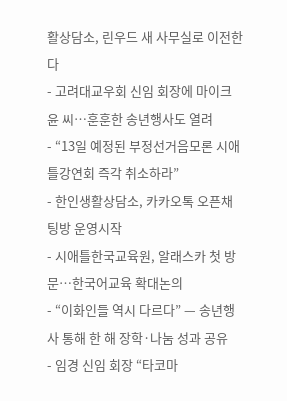활상담소, 린우드 새 사무실로 이전한다
- 고려대교우회 신임 회장에 마이크 윤 씨…훈훈한 송년행사도 열려
- “13일 예정된 부정선거음모론 시애틀강연회 즉각 취소하라”
- 한인생활상담소, 카카오톡 오픈채팅방 운영시작
- 시애틀한국교육원, 알래스카 첫 방문…한국어교육 확대논의
- “이화인들 역시 다르다” — 송년행사 통해 한 해 장학·나눔 성과 공유
- 임경 신임 회장 “타코마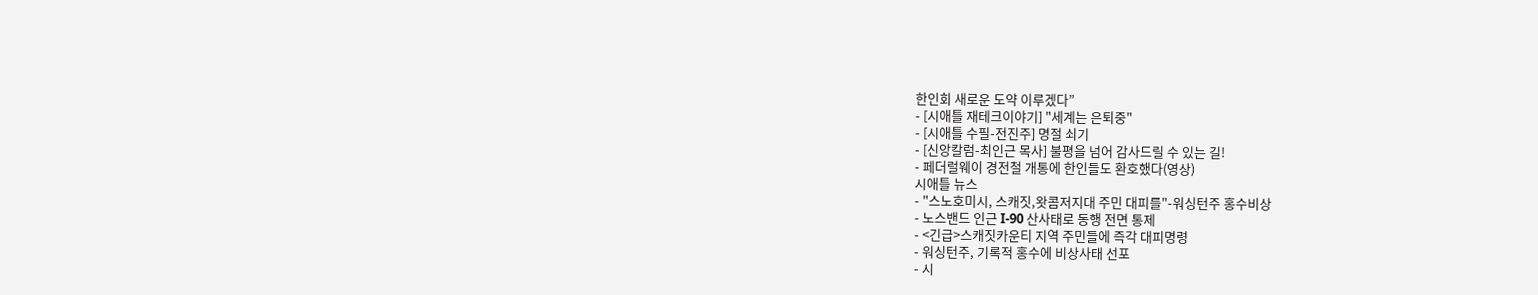한인회 새로운 도약 이루겠다”
- [시애틀 재테크이야기] "세계는 은퇴중"
- [시애틀 수필-전진주] 명절 쇠기
- [신앙칼럼-최인근 목사] 불평을 넘어 감사드릴 수 있는 길!
- 페더럴웨이 경전철 개통에 한인들도 환호했다(영상)
시애틀 뉴스
- "스노호미시, 스캐짓,왓콤저지대 주민 대피를"-워싱턴주 홍수비상
- 노스밴드 인근 I-90 산사태로 동행 전면 통제
- <긴급>스캐짓카운티 지역 주민들에 즉각 대피명령
- 워싱턴주, 기록적 홍수에 비상사태 선포
- 시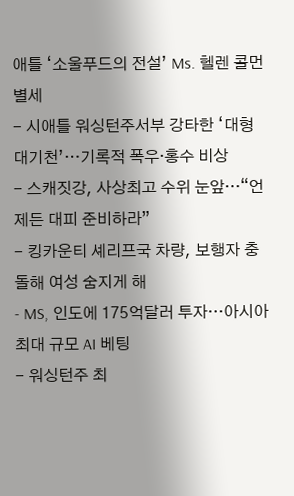애틀 ‘소울푸드의 전설’ Ms. 헬렌 콜먼 별세
- 시애틀 워싱턴주서부 강타한 ‘대형 대기천’…기록적 폭우·홍수 비상
- 스캐짓강, 사상최고 수위 눈앞…“언제든 대피 준비하라”
- 킹카운티 셰리프국 차량, 보행자 충돌해 여성 숨지게 해
- MS, 인도에 175억달러 투자…아시아 최대 규모 AI 베팅
- 워싱턴주 최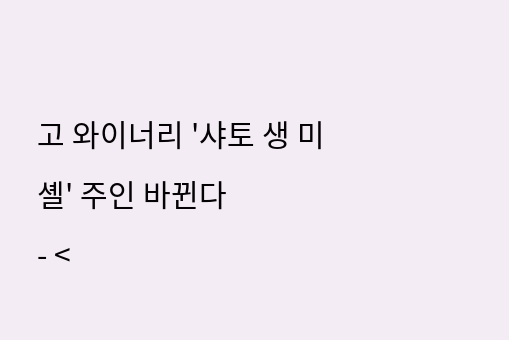고 와이너리 '샤토 생 미셸' 주인 바뀐다
- <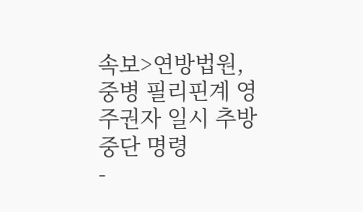속보>연방법원, 중병 필리핀계 영주권자 일시 추방중단 명령
-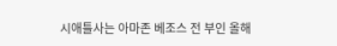시애틀사는 아마존 베조스 전 부인 올해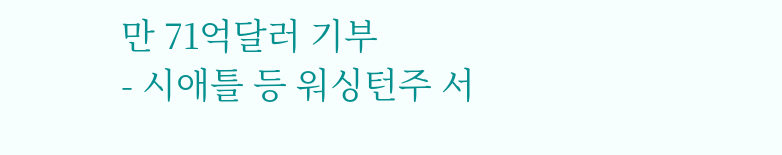만 71억달러 기부
- 시애틀 등 워싱턴주 서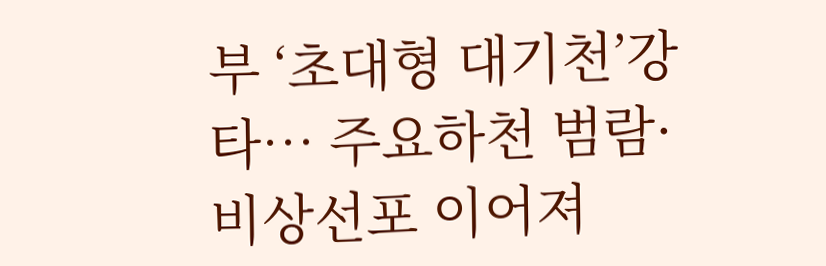부 ‘초대형 대기천’강타… 주요하천 범람·비상선포 이어져